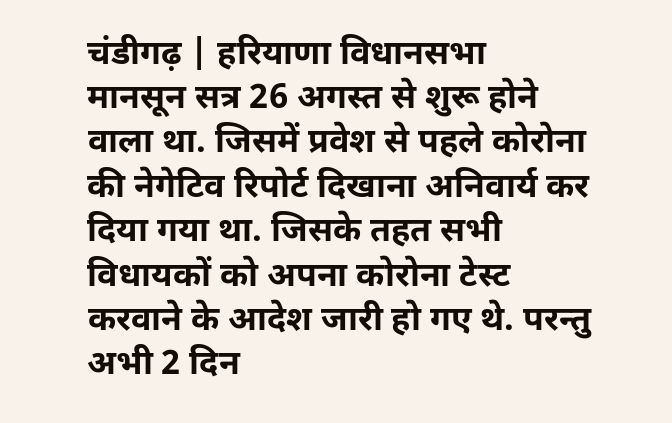चंडीगढ़ | हरियाणा विधानसभा मानसून सत्र 26 अगस्त से शुरू होने वाला था. जिसमें प्रवेश से पहले कोरोना की नेगेटिव रिपोर्ट दिखाना अनिवार्य कर दिया गया था. जिसके तहत सभी विधायकों को अपना कोरोना टेस्ट करवाने के आदेश जारी हो गए थे. परन्तु अभी 2 दिन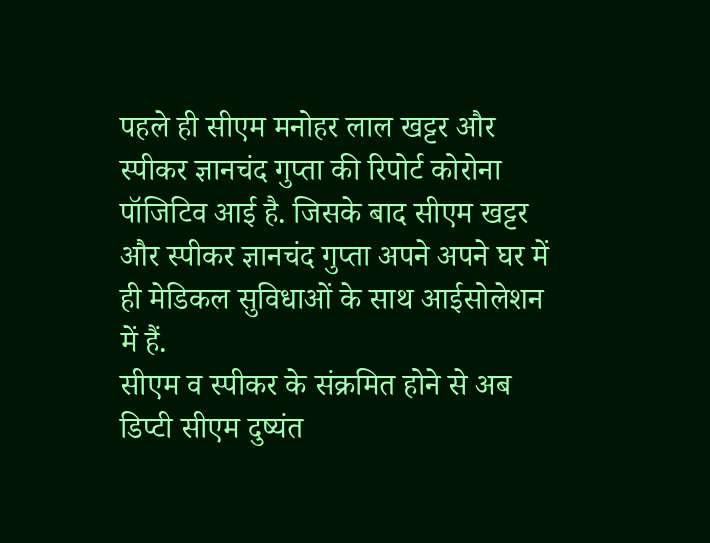पहले ही सीएम मनोहर लाल खट्टर और स्पीकर ज्ञानचंद गुप्ता की रिपोर्ट कोरोना पॉजिटिव आई है. जिसके बाद सीएम खट्टर और स्पीकर ज्ञानचंद गुप्ता अपने अपने घर में ही मेडिकल सुविधाओं के साथ आईसोलेशन में हैं.
सीएम व स्पीकर के संक्रमित होने से अब डिप्टी सीएम दुष्यंत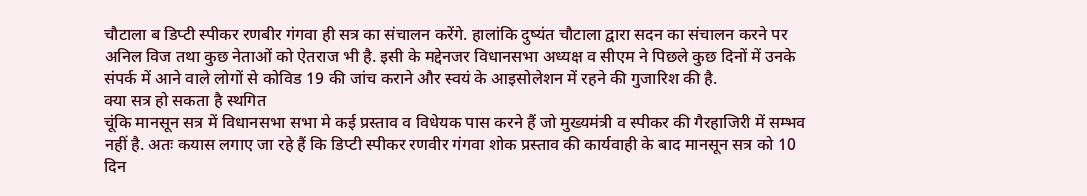चौटाला ब डिप्टी स्पीकर रणबीर गंगवा ही सत्र का संचालन करेंगे. हालांकि दुष्यंत चौटाला द्वारा सदन का संचालन करने पर अनिल विज तथा कुछ नेताओं को ऐतराज भी है. इसी के मद्देनजर विधानसभा अध्यक्ष व सीएम ने पिछले कुछ दिनों में उनके संपर्क में आने वाले लोगों से कोविड 19 की जांच कराने और स्वयं के आइसोलेशन में रहने की गुजारिश की है.
क्या सत्र हो सकता है स्थगित
चूंकि मानसून सत्र में विधानसभा सभा मे कई प्रस्ताव व विधेयक पास करने हैं जो मुख्यमंत्री व स्पीकर की गैरहाजिरी में सम्भव नहीं है. अतः कयास लगाए जा रहे हैं कि डिप्टी स्पीकर रणवीर गंगवा शोक प्रस्ताव की कार्यवाही के बाद मानसून सत्र को 10 दिन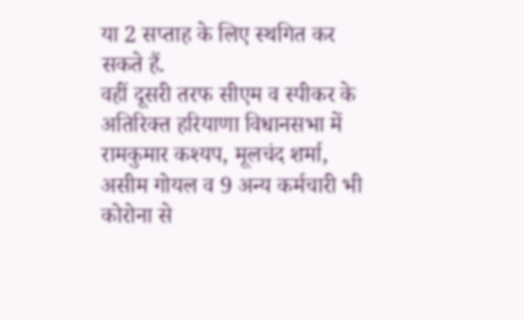या 2 सप्ताह के लिए स्थगित कर सकते हैं.
वहीं दूसरी तरफ सीएम व स्पीकर के अतिरिक्त हरियाणा विधानसभा में रामकुमार कश्यप, मूलचंद शर्मा, असीम गोयल व 9 अन्य कर्मचारी भी कोरोना से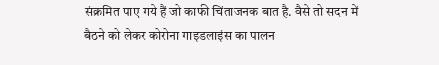संक्रमित पाए गये हैं जो काफी चिंताजनक बात है. वैसे तो सदन में बैठने को लेकर कोरोना गाइडलाइंस का पालन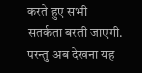करते हुए सभी सतर्कता बरती जाएगी. परन्तु अब देखना यह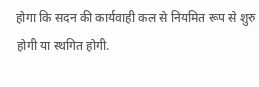होगा कि सदन की कार्यवाही कल से नियमित रूप से शुरु होगी या स्थगित होगी.